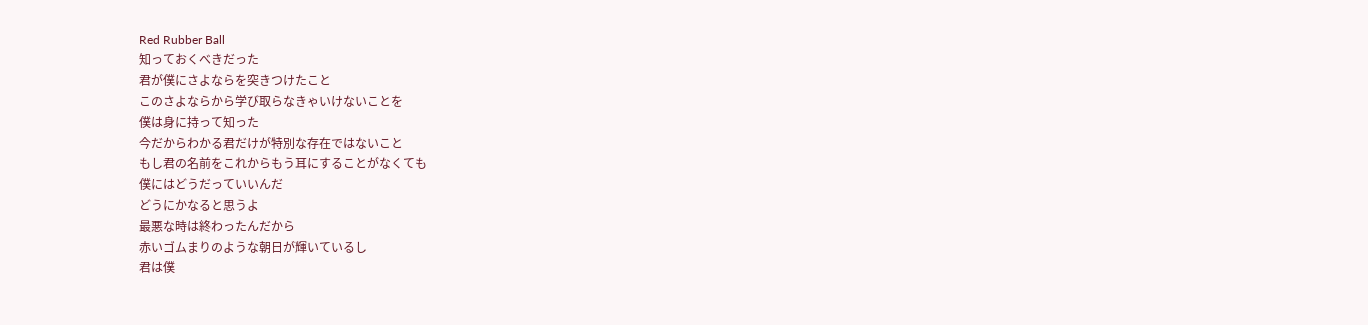Red Rubber Ball
知っておくべきだった
君が僕にさよならを突きつけたこと
このさよならから学び取らなきゃいけないことを
僕は身に持って知った
今だからわかる君だけが特別な存在ではないこと
もし君の名前をこれからもう耳にすることがなくても
僕にはどうだっていいんだ
どうにかなると思うよ
最悪な時は終わったんだから
赤いゴムまりのような朝日が輝いているし
君は僕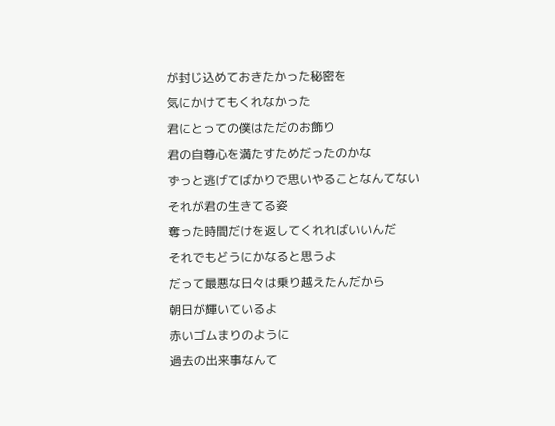が封じ込めておきたかった秘密を
気にかけてもくれなかった
君にとっての僕はただのお飾り
君の自尊心を満たすためだったのかな
ずっと逃げてばかりで思いやることなんてない
それが君の生きてる姿
奪った時間だけを返してくれればいいんだ
それでもどうにかなると思うよ
だって最悪な日々は乗り越えたんだから
朝日が輝いているよ
赤いゴムまりのように
過去の出来事なんて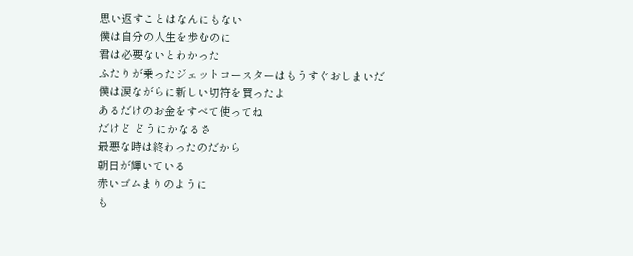思い返すことはなんにもない
僕は自分の人生を歩むのに
君は必要ないとわかった
ふたりが乗ったジェットコースターはもうすぐおしまいだ
僕は涙ながらに新しい切符を買ったよ
あるだけのお金をすべて使ってね
だけど どうにかなるさ
最悪な時は終わったのだから
朝日が輝いている
赤いゴムまりのように
も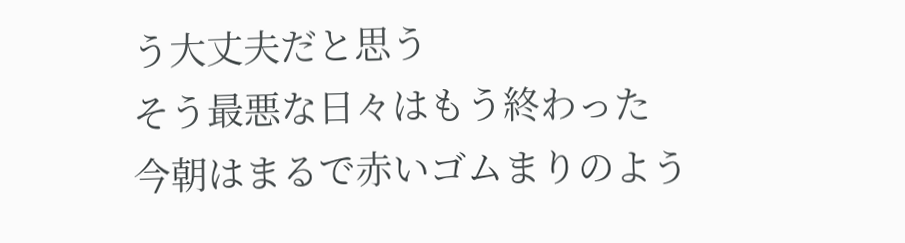う大丈夫だと思う
そう最悪な日々はもう終わった
今朝はまるで赤いゴムまりのよう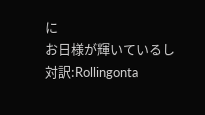に
お日様が輝いているし
対訳:Rollingonta